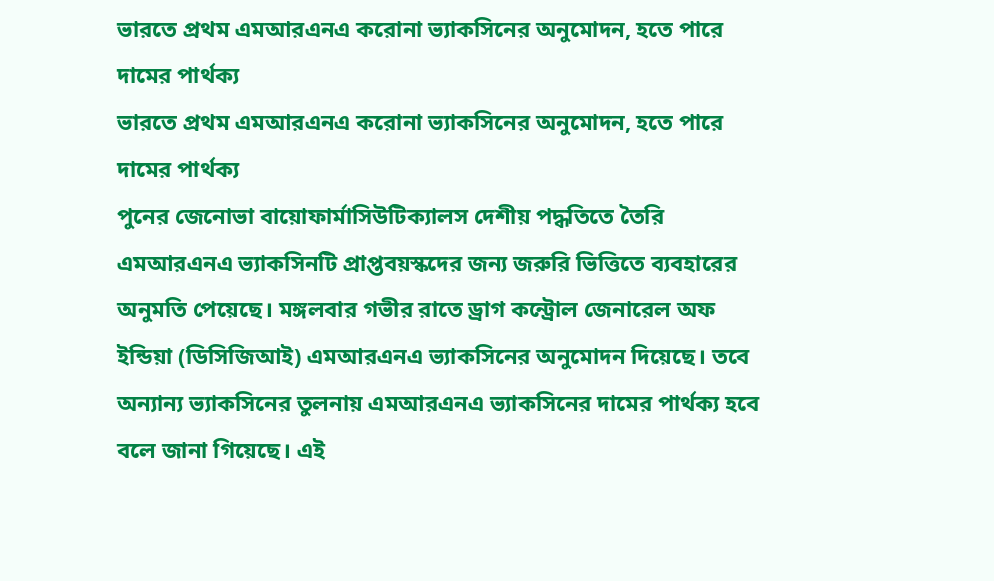ভারতে প্রথম এমআরএনএ করোনা ভ্যাকসিনের অনুমোদন, হতে পারে দামের পার্থক্য
ভারতে প্রথম এমআরএনএ করোনা ভ্যাকসিনের অনুমোদন, হতে পারে দামের পার্থক্য
পুনের জেনোভা বায়োফার্মাসিউটিক্যালস দেশীয় পদ্ধতিতে তৈরি এমআরএনএ ভ্যাকসিনটি প্রাপ্তবয়স্কদের জন্য জরুরি ভিত্তিতে ব্যবহারের অনুমতি পেয়েছে। মঙ্গলবার গভীর রাতে ড্রাগ কন্ট্রোল জেনারেল অফ ইন্ডিয়া (ডিসিজিআই) এমআরএনএ ভ্যাকসিনের অনুমোদন দিয়েছে। তবে অন্যান্য ভ্যাকসিনের তুলনায় এমআরএনএ ভ্যাকসিনের দামের পার্থক্য হবে বলে জানা গিয়েছে। এই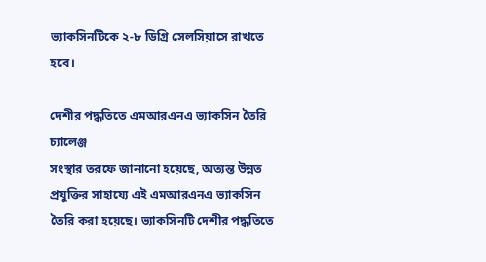ভ্যাকসিনটিকে ২-৮ ডিগ্রি সেলসিয়াসে রাখতে হবে।

দেশীর পদ্ধতিতে এমআরএনএ ভ্যাকসিন তৈরি চ্যালেঞ্জ
সংস্থার তরফে জানানো হয়েছে, অত্যন্ত উন্নত প্রযুক্তির সাহায্যে এই এমআরএনএ ভ্যাকসিন তৈরি করা হয়েছে। ভ্যাকসিনটি দেশীর পদ্ধতিতে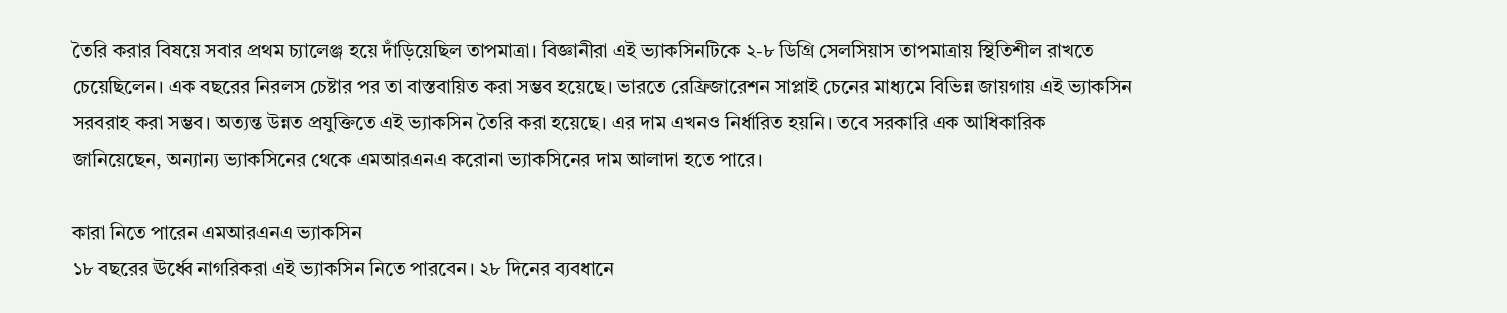তৈরি করার বিষয়ে সবার প্রথম চ্যালেঞ্জ হয়ে দাঁড়িয়েছিল তাপমাত্রা। বিজ্ঞানীরা এই ভ্যাকসিনটিকে ২-৮ ডিগ্রি সেলসিয়াস তাপমাত্রায় স্থিতিশীল রাখতে চেয়েছিলেন। এক বছরের নিরলস চেষ্টার পর তা বাস্তবায়িত করা সম্ভব হয়েছে। ভারতে রেফ্রিজারেশন সাপ্লাই চেনের মাধ্যমে বিভিন্ন জায়গায় এই ভ্যাকসিন সরবরাহ করা সম্ভব। অত্যন্ত উন্নত প্রযুক্তিতে এই ভ্যাকসিন তৈরি করা হয়েছে। এর দাম এখনও নির্ধারিত হয়নি। তবে সরকারি এক আধিকারিক জানিয়েছেন, অন্যান্য ভ্যাকসিনের থেকে এমআরএনএ করোনা ভ্যাকসিনের দাম আলাদা হতে পারে।

কারা নিতে পারেন এমআরএনএ ভ্যাকসিন
১৮ বছরের ঊর্ধ্বে নাগরিকরা এই ভ্যাকসিন নিতে পারবেন। ২৮ দিনের ব্যবধানে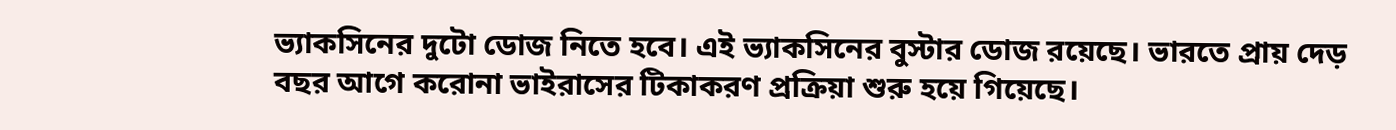ভ্যাকসিনের দুটো ডোজ নিতে হবে। এই ভ্যাকসিনের বুস্টার ডোজ রয়েছে। ভারতে প্রায় দেড় বছর আগে করোনা ভাইরাসের টিকাকরণ প্রক্রিয়া শুরু হয়ে গিয়েছে।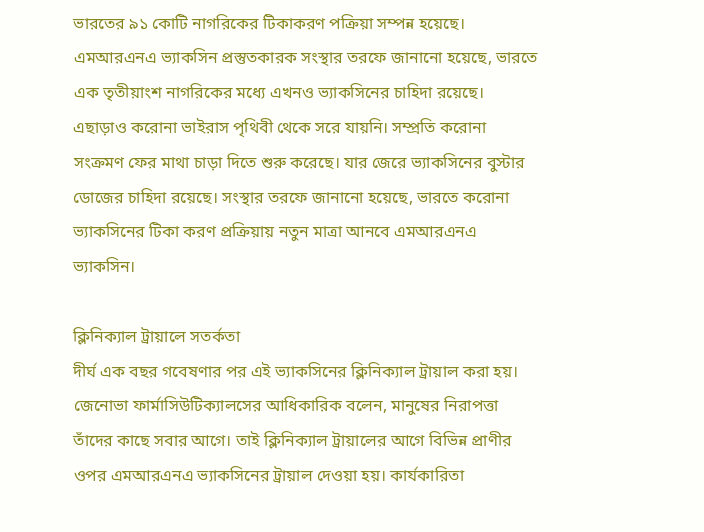ভারতের ৯১ কোটি নাগরিকের টিকাকরণ পক্রিয়া সম্পন্ন হয়েছে। এমআরএনএ ভ্যাকসিন প্রস্তুতকারক সংস্থার তরফে জানানো হয়েছে, ভারতে এক তৃতীয়াংশ নাগরিকের মধ্যে এখনও ভ্যাকসিনের চাহিদা রয়েছে। এছাড়াও করোনা ভাইরাস পৃথিবী থেকে সরে যায়নি। সম্প্রতি করোনা সংক্রমণ ফের মাথা চাড়া দিতে শুরু করেছে। যার জেরে ভ্যাকসিনের বুস্টার ডোজের চাহিদা রয়েছে। সংস্থার তরফে জানানো হয়েছে, ভারতে করোনা ভ্যাকসিনের টিকা করণ প্রক্রিয়ায় নতুন মাত্রা আনবে এমআরএনএ ভ্যাকসিন।

ক্লিনিক্যাল ট্রায়ালে সতর্কতা
দীর্ঘ এক বছর গবেষণার পর এই ভ্যাকসিনের ক্লিনিক্যাল ট্রায়াল করা হয়। জেনোভা ফার্মাসিউটিক্যালসের আধিকারিক বলেন, মানুষের নিরাপত্তা তাঁদের কাছে সবার আগে। তাই ক্লিনিক্যাল ট্রায়ালের আগে বিভিন্ন প্রাণীর ওপর এমআরএনএ ভ্যাকসিনের ট্রায়াল দেওয়া হয়। কার্যকারিতা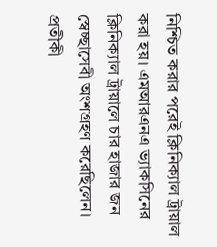নিশ্চিত করার পরেই ক্লিনিক্যাল ট্রায়াল করা হয়। এমআরএনএ ভ্যাকসিনের ক্লিনিক্যাল ট্রায়ালে চার হাজার জন স্বেচ্ছাসেবী অংশগ্রহণ করেছিলেন।
প্রতীকী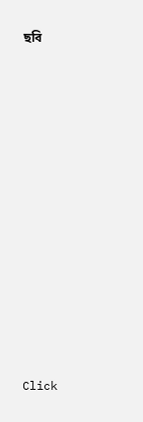ছবি












Click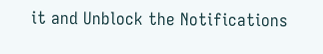it and Unblock the Notifications